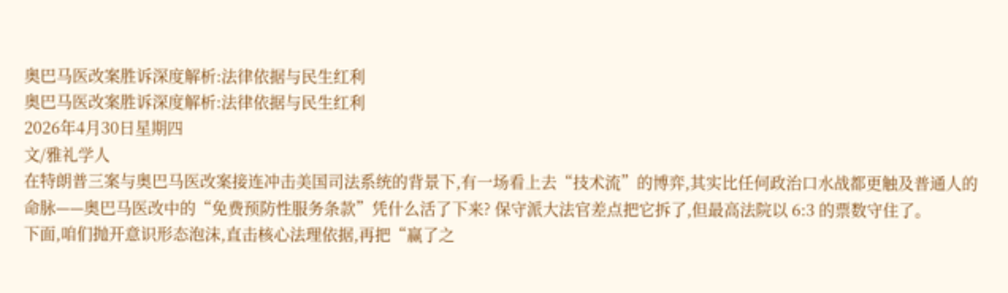奥巴马医改案胜诉深度解析:法律依据与民生红利
奥巴马医改案胜诉深度解析:法律依据与民生红利
2026年4月30日星期四
文/雅礼学人
在特朗普三案与奥巴马医改案接连冲击美国司法系统的背景下,有一场看上去“技术流”的博弈,其实比任何政治口水战都更触及普通人的命脉——奥巴马医改中的“免费预防性服务条款”凭什么活了下来? 保守派大法官差点把它拆了,但最高法院以 6:3 的票数守住了。
下面,咱们抛开意识形态泡沫,直击核心法理依据,再把“赢了之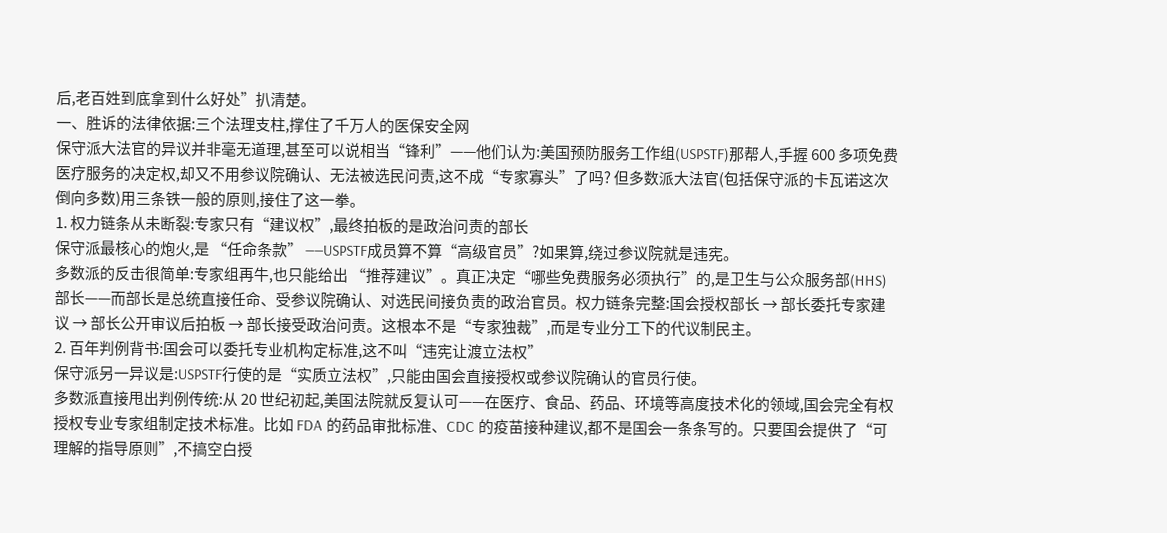后,老百姓到底拿到什么好处”扒清楚。
一、胜诉的法律依据:三个法理支柱,撑住了千万人的医保安全网
保守派大法官的异议并非毫无道理,甚至可以说相当“锋利”——他们认为:美国预防服务工作组(USPSTF)那帮人,手握 600 多项免费医疗服务的决定权,却又不用参议院确认、无法被选民问责,这不成“专家寡头”了吗? 但多数派大法官(包括保守派的卡瓦诺这次倒向多数)用三条铁一般的原则,接住了这一拳。
1. 权力链条从未断裂:专家只有“建议权”,最终拍板的是政治问责的部长
保守派最核心的炮火,是 “任命条款” ——USPSTF成员算不算“高级官员”?如果算,绕过参议院就是违宪。
多数派的反击很简单:专家组再牛,也只能给出 “推荐建议”。真正决定“哪些免费服务必须执行”的,是卫生与公众服务部(HHS)部长——而部长是总统直接任命、受参议院确认、对选民间接负责的政治官员。权力链条完整:国会授权部长 → 部长委托专家建议 → 部长公开审议后拍板 → 部长接受政治问责。这根本不是“专家独裁”,而是专业分工下的代议制民主。
2. 百年判例背书:国会可以委托专业机构定标准,这不叫“违宪让渡立法权”
保守派另一异议是:USPSTF行使的是“实质立法权”,只能由国会直接授权或参议院确认的官员行使。
多数派直接甩出判例传统:从 20 世纪初起,美国法院就反复认可——在医疗、食品、药品、环境等高度技术化的领域,国会完全有权授权专业专家组制定技术标准。比如 FDA 的药品审批标准、CDC 的疫苗接种建议,都不是国会一条条写的。只要国会提供了“可理解的指导原则”,不搞空白授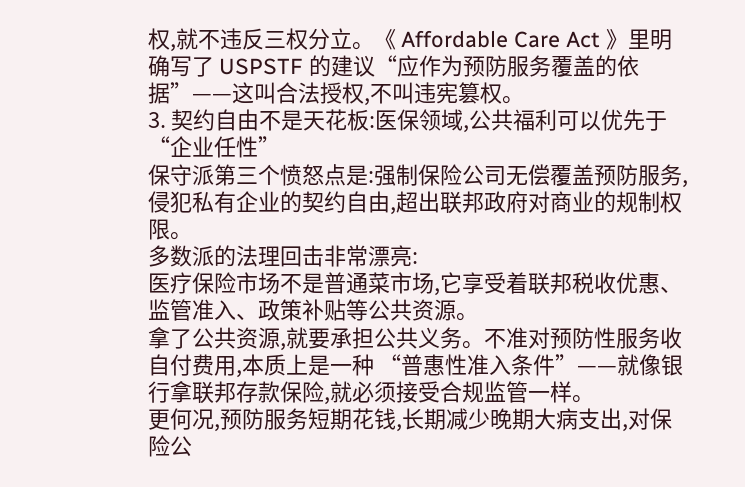权,就不违反三权分立。《 Affordable Care Act 》里明确写了 USPSTF 的建议“应作为预防服务覆盖的依据”——这叫合法授权,不叫违宪篡权。
3. 契约自由不是天花板:医保领域,公共福利可以优先于“企业任性”
保守派第三个愤怒点是:强制保险公司无偿覆盖预防服务,侵犯私有企业的契约自由,超出联邦政府对商业的规制权限。
多数派的法理回击非常漂亮:
医疗保险市场不是普通菜市场,它享受着联邦税收优惠、监管准入、政策补贴等公共资源。
拿了公共资源,就要承担公共义务。不准对预防性服务收自付费用,本质上是一种 “普惠性准入条件”——就像银行拿联邦存款保险,就必须接受合规监管一样。
更何况,预防服务短期花钱,长期减少晚期大病支出,对保险公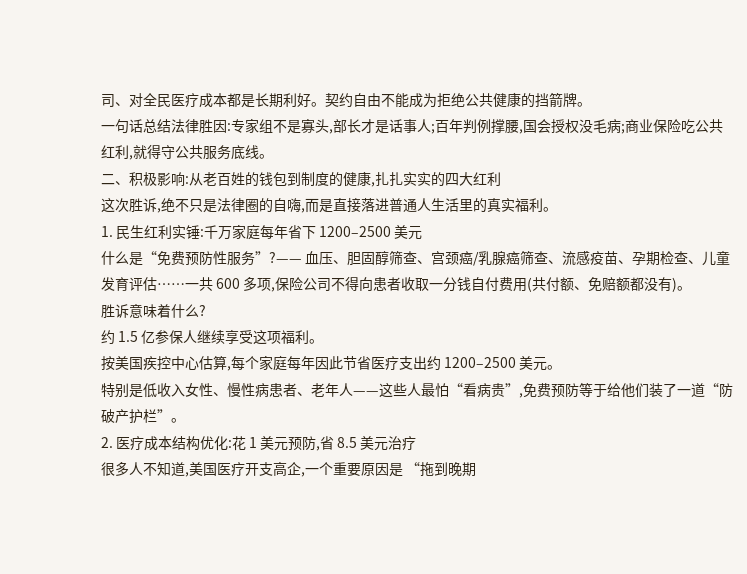司、对全民医疗成本都是长期利好。契约自由不能成为拒绝公共健康的挡箭牌。
一句话总结法律胜因:专家组不是寡头,部长才是话事人;百年判例撑腰,国会授权没毛病;商业保险吃公共红利,就得守公共服务底线。
二、积极影响:从老百姓的钱包到制度的健康,扎扎实实的四大红利
这次胜诉,绝不只是法律圈的自嗨,而是直接落进普通人生活里的真实福利。
1. 民生红利实锤:千万家庭每年省下 1200–2500 美元
什么是“免费预防性服务”?—— 血压、胆固醇筛查、宫颈癌/乳腺癌筛查、流感疫苗、孕期检查、儿童发育评估……一共 600 多项,保险公司不得向患者收取一分钱自付费用(共付额、免赔额都没有)。
胜诉意味着什么?
约 1.5 亿参保人继续享受这项福利。
按美国疾控中心估算,每个家庭每年因此节省医疗支出约 1200–2500 美元。
特别是低收入女性、慢性病患者、老年人——这些人最怕“看病贵”,免费预防等于给他们装了一道“防破产护栏”。
2. 医疗成本结构优化:花 1 美元预防,省 8.5 美元治疗
很多人不知道,美国医疗开支高企,一个重要原因是 “拖到晚期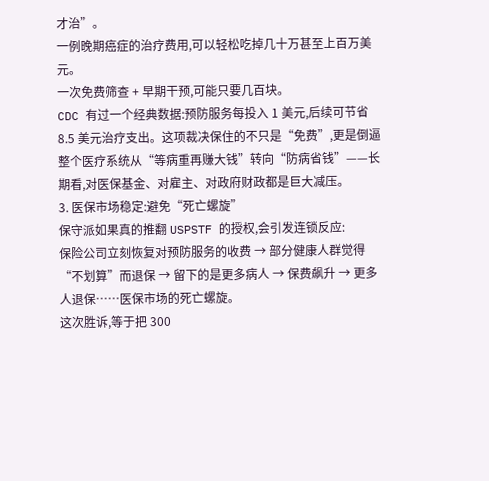才治”。
一例晚期癌症的治疗费用,可以轻松吃掉几十万甚至上百万美元。
一次免费筛查 + 早期干预,可能只要几百块。
CDC 有过一个经典数据:预防服务每投入 1 美元,后续可节省 8.5 美元治疗支出。这项裁决保住的不只是“免费”,更是倒逼整个医疗系统从“等病重再赚大钱”转向“防病省钱”——长期看,对医保基金、对雇主、对政府财政都是巨大减压。
3. 医保市场稳定:避免“死亡螺旋”
保守派如果真的推翻 USPSTF 的授权,会引发连锁反应:
保险公司立刻恢复对预防服务的收费 → 部分健康人群觉得“不划算”而退保 → 留下的是更多病人 → 保费飙升 → 更多人退保……医保市场的死亡螺旋。
这次胜诉,等于把 300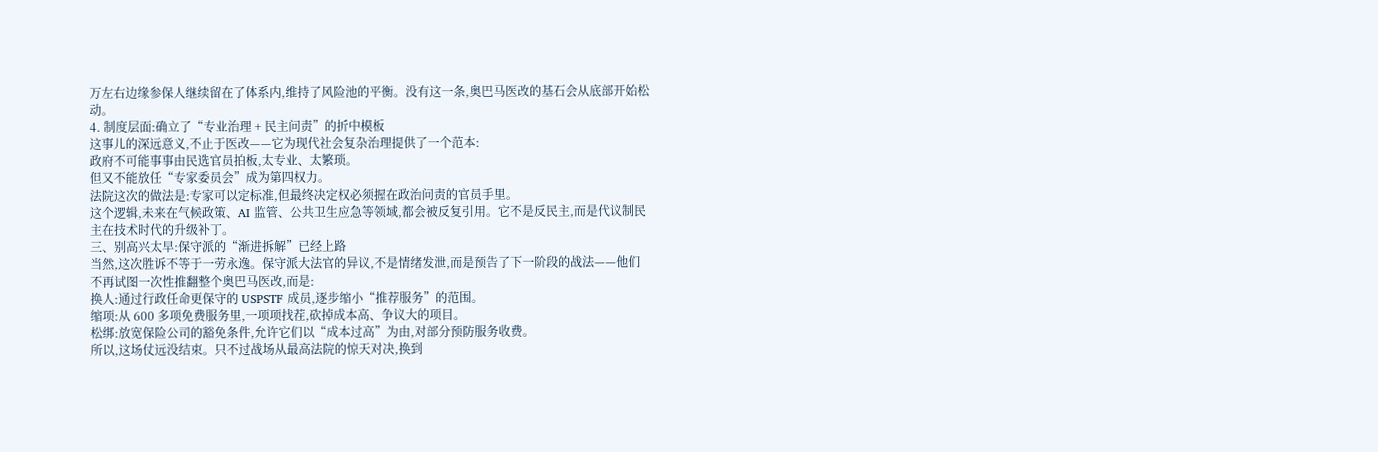万左右边缘参保人继续留在了体系内,维持了风险池的平衡。没有这一条,奥巴马医改的基石会从底部开始松动。
4. 制度层面:确立了“专业治理 + 民主问责”的折中模板
这事儿的深远意义,不止于医改——它为现代社会复杂治理提供了一个范本:
政府不可能事事由民选官员拍板,太专业、太繁琐。
但又不能放任“专家委员会”成为第四权力。
法院这次的做法是:专家可以定标准,但最终决定权必须握在政治问责的官员手里。
这个逻辑,未来在气候政策、AI 监管、公共卫生应急等领域,都会被反复引用。它不是反民主,而是代议制民主在技术时代的升级补丁。
三、别高兴太早:保守派的“渐进拆解”已经上路
当然,这次胜诉不等于一劳永逸。保守派大法官的异议,不是情绪发泄,而是预告了下一阶段的战法——他们不再试图一次性推翻整个奥巴马医改,而是:
换人:通过行政任命更保守的 USPSTF 成员,逐步缩小“推荐服务”的范围。
缩项:从 600 多项免费服务里,一项项找茬,砍掉成本高、争议大的项目。
松绑:放宽保险公司的豁免条件,允许它们以“成本过高”为由,对部分预防服务收费。
所以,这场仗远没结束。只不过战场从最高法院的惊天对决,换到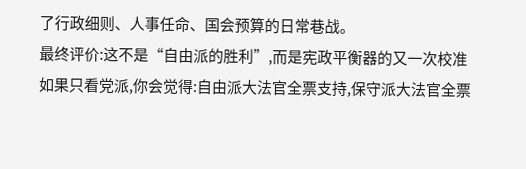了行政细则、人事任命、国会预算的日常巷战。
最终评价:这不是“自由派的胜利”,而是宪政平衡器的又一次校准
如果只看党派,你会觉得:自由派大法官全票支持,保守派大法官全票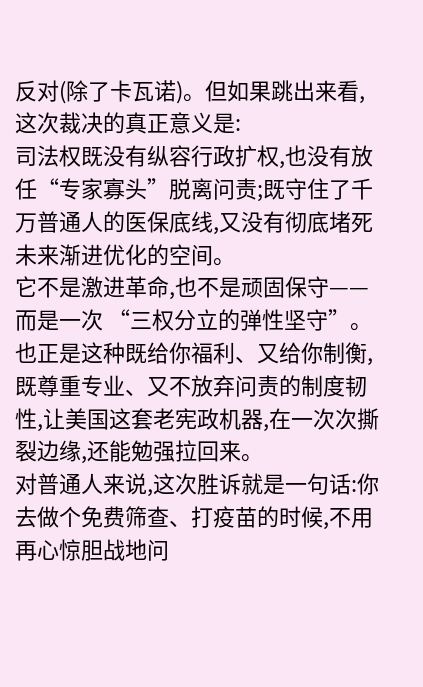反对(除了卡瓦诺)。但如果跳出来看,这次裁决的真正意义是:
司法权既没有纵容行政扩权,也没有放任“专家寡头”脱离问责;既守住了千万普通人的医保底线,又没有彻底堵死未来渐进优化的空间。
它不是激进革命,也不是顽固保守——而是一次 “三权分立的弹性坚守”。也正是这种既给你福利、又给你制衡,既尊重专业、又不放弃问责的制度韧性,让美国这套老宪政机器,在一次次撕裂边缘,还能勉强拉回来。
对普通人来说,这次胜诉就是一句话:你去做个免费筛查、打疫苗的时候,不用再心惊胆战地问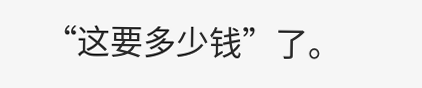“这要多少钱”了。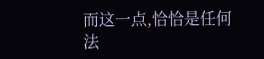而这一点,恰恰是任何法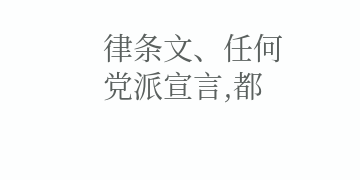律条文、任何党派宣言,都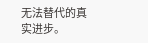无法替代的真实进步。